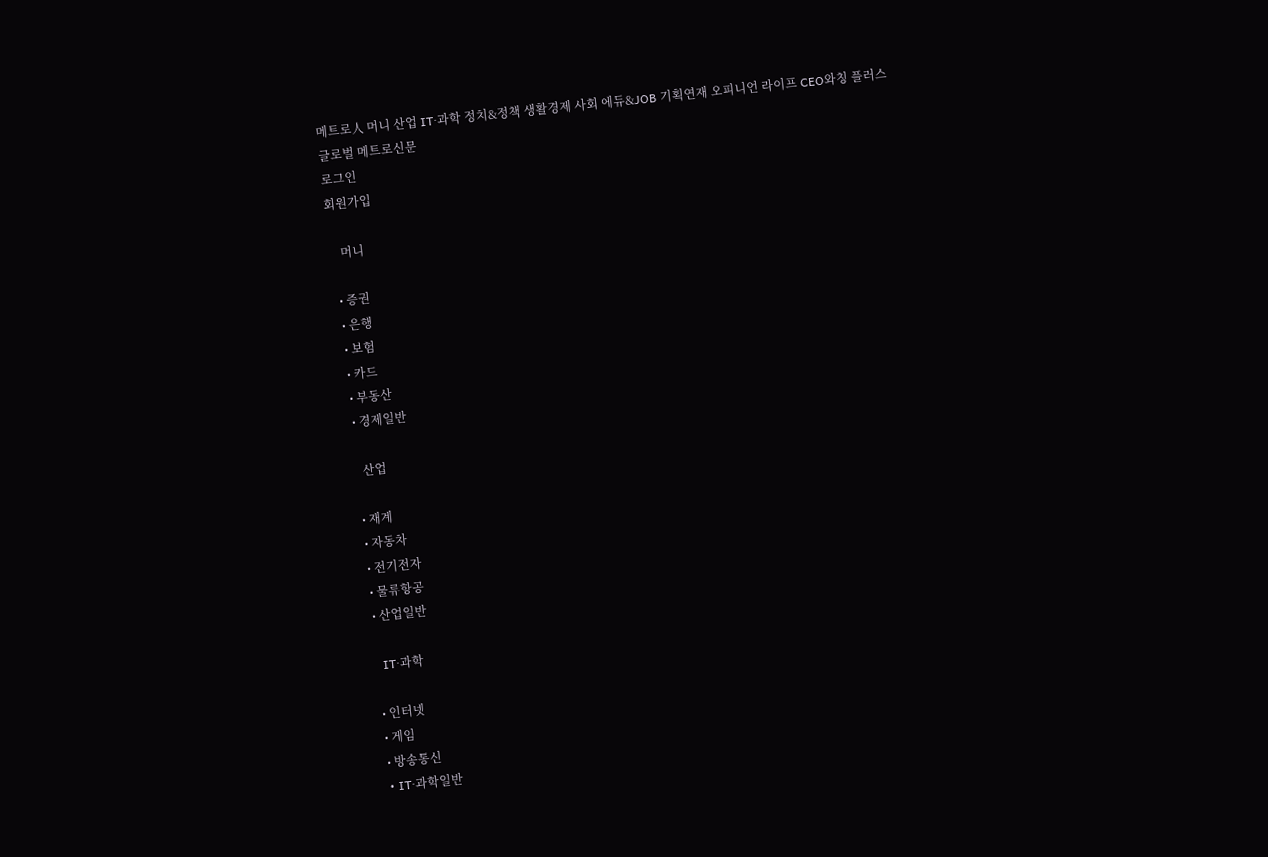메트로人 머니 산업 IT·과학 정치&정책 생활경제 사회 에듀&JOB 기획연재 오피니언 라이프 CEO와칭 플러스
글로벌 메트로신문
로그인
회원가입

    머니

  • 증권
  • 은행
  • 보험
  • 카드
  • 부동산
  • 경제일반

    산업

  • 재계
  • 자동차
  • 전기전자
  • 물류항공
  • 산업일반

    IT·과학

  • 인터넷
  • 게임
  • 방송통신
  • IT·과학일반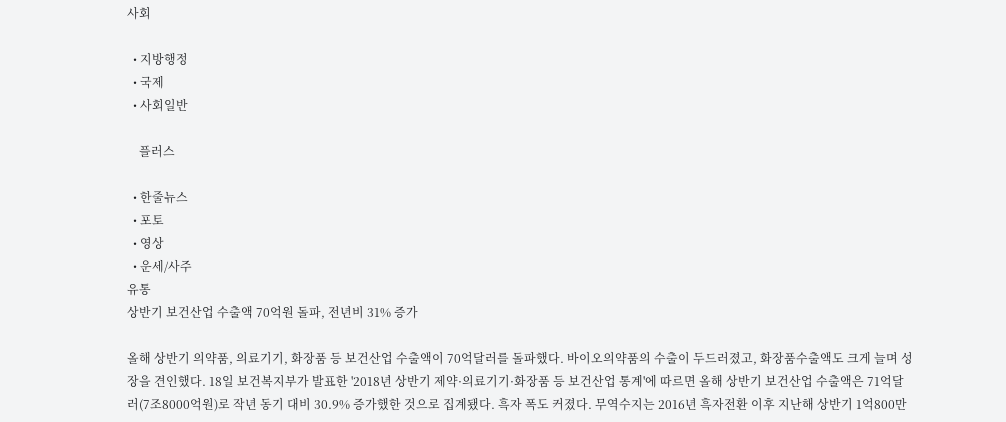사회

  • 지방행정
  • 국제
  • 사회일반

    플러스

  • 한줄뉴스
  • 포토
  • 영상
  • 운세/사주
유통
상반기 보건산업 수출액 70억원 돌파, 전년비 31% 증가

올해 상반기 의약품, 의료기기, 화장품 등 보건산업 수출액이 70억달러를 돌파했다. 바이오의약품의 수출이 두드러졌고, 화장품수출액도 크게 늘며 성장을 견인했다. 18일 보건복지부가 발표한 '2018년 상반기 제약·의료기기·화장품 등 보건산업 통계'에 따르면 올해 상반기 보건산업 수출액은 71억달러(7조8000억원)로 작년 동기 대비 30.9% 증가했한 것으로 집계됐다. 흑자 폭도 커졌다. 무역수지는 2016년 흑자전환 이후 지난해 상반기 1억800만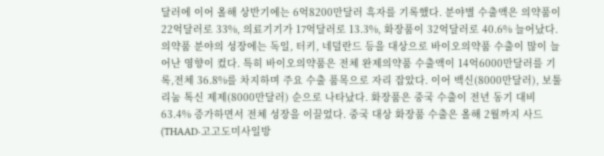달러에 이어 올해 상반기에는 6억8200만달러 흑자를 기록했다. 분야별 수출액은 의약품이 22억달러로 33%, 의료기기가 17억달러로 13.3%, 화장품이 32억달러로 40.6% 늘어났다. 의약품 분야의 성장에는 독일, 터키, 네덜란드 등을 대상으로 바이오의약품 수출이 많이 늘어난 영향이 컸다. 특히 바이오의약품은 전체 완제의약품 수출액이 14억6000만달러를 기록,전체 36.8%를 차지하며 주요 수출 품목으로 자리 잡았다. 이어 백신(8000만달러), 보툴리눔 톡신 제제(8000만달러) 순으로 나타났다. 화장품은 중국 수출이 전년 동기 대비 63.4% 증가하면서 전체 성장을 이끌었다. 중국 대상 화장품 수출은 올해 2월까지 사드(THAAD·고고도미사일방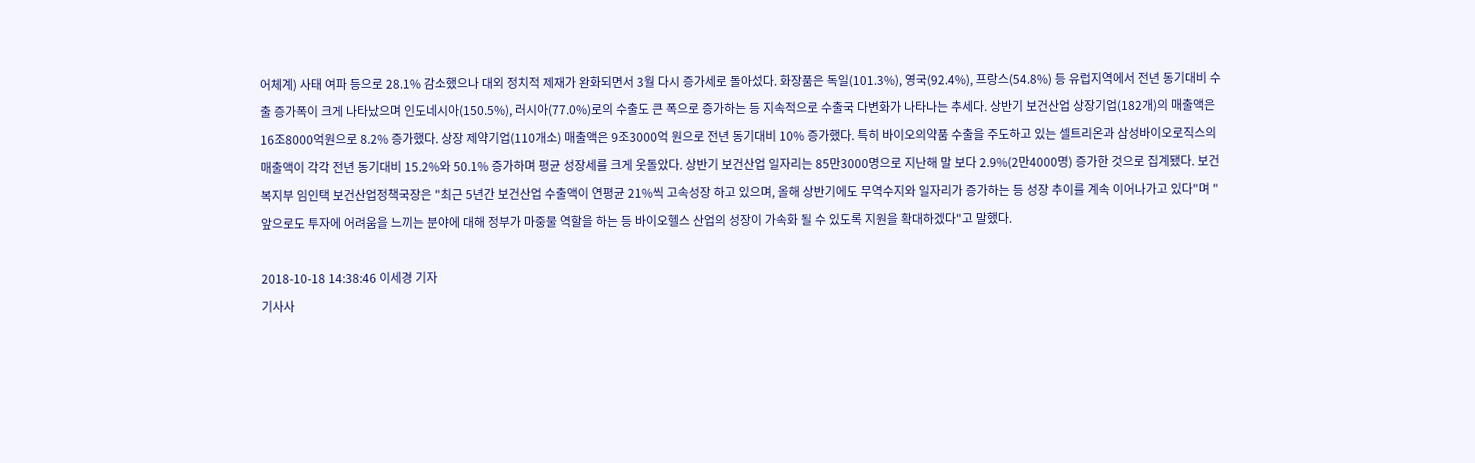어체계) 사태 여파 등으로 28.1% 감소했으나 대외 정치적 제재가 완화되면서 3월 다시 증가세로 돌아섰다. 화장품은 독일(101.3%), 영국(92.4%), 프랑스(54.8%) 등 유럽지역에서 전년 동기대비 수출 증가폭이 크게 나타났으며 인도네시아(150.5%), 러시아(77.0%)로의 수출도 큰 폭으로 증가하는 등 지속적으로 수출국 다변화가 나타나는 추세다. 상반기 보건산업 상장기업(182개)의 매출액은 16조8000억원으로 8.2% 증가했다. 상장 제약기업(110개소) 매출액은 9조3000억 원으로 전년 동기대비 10% 증가했다. 특히 바이오의약품 수출을 주도하고 있는 셀트리온과 삼성바이오로직스의 매출액이 각각 전년 동기대비 15.2%와 50.1% 증가하며 평균 성장세를 크게 웃돌았다. 상반기 보건산업 일자리는 85만3000명으로 지난해 말 보다 2.9%(2만4000명) 증가한 것으로 집계됐다. 보건복지부 임인택 보건산업정책국장은 "최근 5년간 보건산업 수출액이 연평균 21%씩 고속성장 하고 있으며, 올해 상반기에도 무역수지와 일자리가 증가하는 등 성장 추이를 계속 이어나가고 있다"며 "앞으로도 투자에 어려움을 느끼는 분야에 대해 정부가 마중물 역할을 하는 등 바이오헬스 산업의 성장이 가속화 될 수 있도록 지원을 확대하겠다"고 말했다.

2018-10-18 14:38:46 이세경 기자
기사사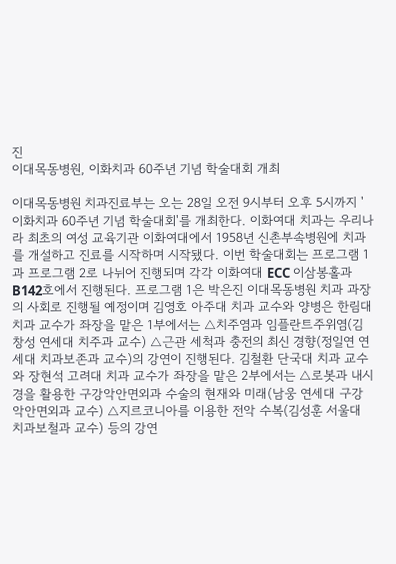진
이대목동병원, 이화치과 60주년 기념 학술대회 개최

이대목동병원 치과진료부는 오는 28일 오전 9시부터 오후 5시까지 '이화치과 60주년 기념 학술대회'를 개최한다. 이화여대 치과는 우리나라 최초의 여성 교육기관 이화여대에서 1958년 신촌부속병원에 치과를 개설하고 진료를 시작하며 시작됐다. 이번 학술대회는 프로그램 1과 프로그램 2로 나뉘어 진행되며 각각 이화여대 ECC 이삼봉홀과 B142호에서 진행된다. 프로그램 1은 박은진 이대목동병원 치과 과장의 사회로 진행될 예정이며 김영호 아주대 치과 교수와 양병은 한림대 치과 교수가 좌장을 맡은 1부에서는 △치주염과 임플란트주위염(김창성 연세대 치주과 교수) △근관 세척과 충전의 최신 경향(정일연 연세대 치과보존과 교수)의 강연이 진행된다. 김철환 단국대 치과 교수와 장현석 고려대 치과 교수가 좌장을 맡은 2부에서는 △로봇과 내시경을 활용한 구강악안면외과 수술의 현재와 미래(남웅 연세대 구강악안면외과 교수) △지르코니아를 이용한 전악 수복(김성훈 서울대 치과보철과 교수) 등의 강연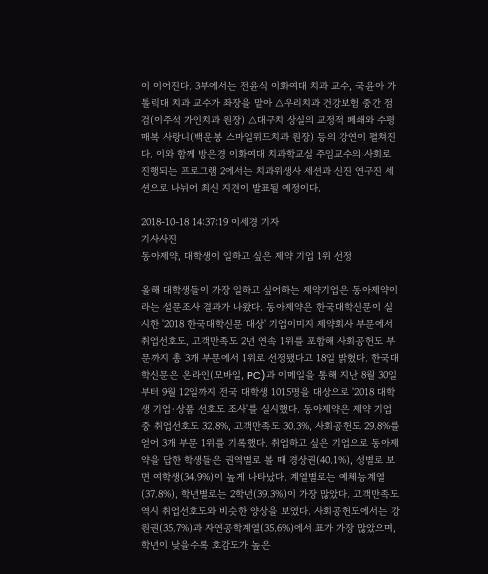이 이어진다. 3부에서는 전윤식 이화여대 치과 교수, 국윤아 가톨릭대 치과 교수가 좌장을 맡아 △우리치과 건강보험 중간 점검(이주석 가인치과 원장) △대구치 상실의 교정적 폐쇄와 수평 매복 사랑니(백운봉 스마일위드치과 원장) 등의 강연이 펼쳐진다. 이와 함께 방은경 이화여대 치과학교실 주임교수의 사회로 진행되는 프로그램 2에서는 치과위생사 세션과 신진 연구진 세션으로 나뉘어 최신 지견이 발표될 예정이다.

2018-10-18 14:37:19 이세경 기자
기사사진
동아제약, 대학생이 일하고 싶은 제약 기업 1위 선정

올해 대학생들이 가장 일하고 싶어하는 제약기업은 동아제약이라는 설문조사 결과가 나왔다. 동아제약은 한국대학신문이 실시한 '2018 한국대학신문 대상' 기업이미지 제약회사 부문에서 취업선호도, 고객만족도 2년 연속 1위를 포함해 사회공헌도 부문까지 총 3개 부문에서 1위로 선정됐다고 18일 밝혔다. 한국대학신문은 온라인(모바일, PC)과 이메일을 통해 지난 8월 30일부터 9월 12일까지 전국 대학생 1015명을 대상으로 '2018 대학생 기업·상품 선호도 조사'를 실시했다. 동아제약은 제약 기업 중 취업선호도 32.8%, 고객만족도 30.3%, 사회공헌도 29.8%를 얻어 3개 부문 1위를 기록했다. 취업하고 싶은 기업으로 동아제약을 답한 학생들은 권역별로 볼 때 경상권(40.1%), 성별로 보면 여학생(34.9%)이 높게 나타났다. 계열별로는 예체능계열(37.8%), 학년별로는 2학년(39.3%)이 가장 많았다. 고객만족도 역시 취업선호도와 비슷한 양상을 보였다. 사회공헌도에서는 강원권(35.7%)과 자연공학계열(35.6%)에서 표가 가장 많았으며, 학년이 낮을수록 호감도가 높은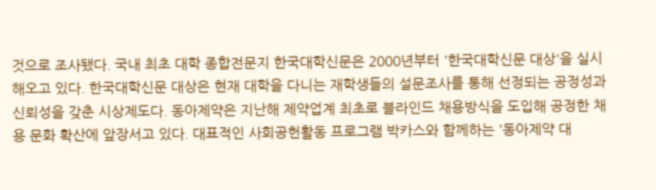것으로 조사됐다. 국내 최초 대학 종합전문지 한국대학신문은 2000년부터 '한국대학신문 대상'을 실시해오고 있다. 한국대학신문 대상은 현재 대학을 다니는 재학생들의 설문조사를 통해 선정되는 공정성과 신뢰성을 갖춘 시상제도다. 동아제약은 지난해 제약업계 최초로 블라인드 채용방식을 도입해 공정한 채용 문화 확산에 앞장서고 있다. 대표적인 사회공헌활동 프로그램 박카스와 함께하는 '동아제약 대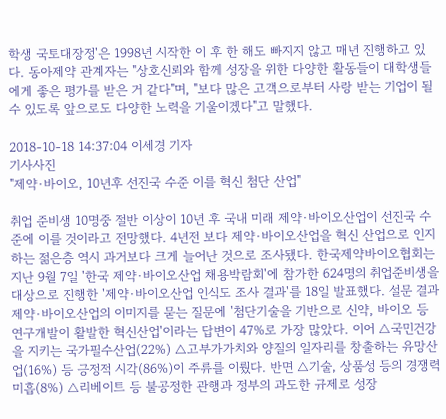학생 국토대장정'은 1998년 시작한 이 후 한 해도 빠지지 않고 매년 진행하고 있다. 동아제약 관계자는 "상호신뢰와 함께 성장을 위한 다양한 활동들이 대학생들에게 좋은 평가를 받은 거 같다"며, "보다 많은 고객으로부터 사랑 받는 기업이 될 수 있도록 앞으로도 다양한 노력을 기울이겠다"고 말했다.

2018-10-18 14:37:04 이세경 기자
기사사진
"제약·바이오, 10년후 선진국 수준 이를 혁신 첨단 산업"

취업 준비생 10명중 절반 이상이 10년 후 국내 미래 제약·바이오산업이 선진국 수준에 이를 것이라고 전망했다. 4년전 보다 제약·바이오산업을 혁신 산업으로 인지하는 젊은층 역시 과거보다 크게 늘어난 것으로 조사됐다. 한국제약바이오협회는 지난 9월 7일 '한국 제약·바이오산업 채용박람회'에 참가한 624명의 취업준비생을 대상으로 진행한 '제약·바이오산업 인식도 조사 결과'를 18일 발표했다. 설문 결과 제약·바이오산업의 이미지를 묻는 질문에 '첨단기술을 기반으로 신약, 바이오 등 연구개발이 활발한 혁신산업'이라는 답변이 47%로 가장 많았다. 이어 △국민건강을 지키는 국가필수산업(22%) △고부가가치와 양질의 일자리를 창출하는 유망산업(16%) 등 긍정적 시각(86%)이 주류를 이뤘다. 반면 △기술, 상품성 등의 경쟁력 미흡(8%) △리베이트 등 불공정한 관행과 정부의 과도한 규제로 성장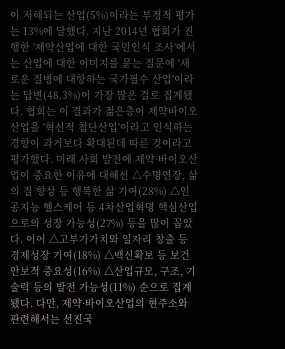이 저해되는 산업(5%)이라는 부정적 평가는 13%에 달했다. 지난 2014년 협회가 진행한 '제약산업에 대한 국민인식 조사'에서는 산업에 대한 이미지를 묻는 질문에 '새로운 질병에 대항하는 국가필수 산업'이라는 답변(48.3%)이 가장 많은 걸로 집계됐다. 협회는 이 결과가 젊은층이 제약바이오산업을 '혁신적 첨단산업'이라고 인식하는 경향이 과거보다 확대된데 따른 것이라고 평가했다. 미래 사회 발전에 제약·바이오산업이 중요한 이유에 대해선 △수명연장, 삶의 질 향상 등 행복한 삶 기여(28%) △인공지능 헬스케어 등 4차산업혁명 핵심산업으로의 성장 가능성(27%) 등을 많이 꼽았다. 이어 △고부가가치와 일자리 창출 등 경제성장 기여(18%) △백신확보 등 보건안보적 중요성(16%) △산업규모, 구조, 기술력 등의 발전 가능성(11%) 순으로 집계됐다. 다만, 제약·바이오산업의 현주소와 관련해서는 선진국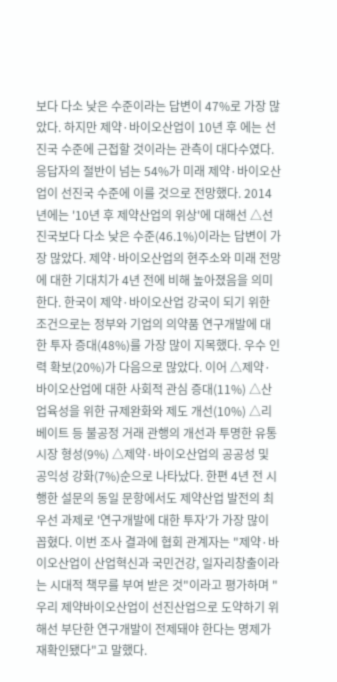보다 다소 낮은 수준이라는 답변이 47%로 가장 많았다. 하지만 제약·바이오산업이 10년 후 에는 선진국 수준에 근접할 것이라는 관측이 대다수였다. 응답자의 절반이 넘는 54%가 미래 제약·바이오산업이 선진국 수준에 이를 것으로 전망했다. 2014년에는 '10년 후 제약산업의 위상'에 대해선 △선진국보다 다소 낮은 수준(46.1%)이라는 답변이 가장 많았다. 제약·바이오산업의 현주소와 미래 전망에 대한 기대치가 4년 전에 비해 높아졌음을 의미한다. 한국이 제약·바이오산업 강국이 되기 위한 조건으로는 정부와 기업의 의약품 연구개발에 대한 투자 증대(48%)를 가장 많이 지목했다. 우수 인력 확보(20%)가 다음으로 많았다. 이어 △제약·바이오산업에 대한 사회적 관심 증대(11%) △산업육성을 위한 규제완화와 제도 개선(10%) △리베이트 등 불공정 거래 관행의 개선과 투명한 유통시장 형성(9%) △제약·바이오산업의 공공성 및 공익성 강화(7%)순으로 나타났다. 한편 4년 전 시행한 설문의 동일 문항에서도 제약산업 발전의 최우선 과제로 '연구개발에 대한 투자'가 가장 많이 꼽혔다. 이번 조사 결과에 협회 관계자는 "제약·바이오산업이 산업혁신과 국민건강, 일자리창출이라는 시대적 책무를 부여 받은 것"이라고 평가하며 "우리 제약바이오산업이 선진산업으로 도약하기 위해선 부단한 연구개발이 전제돼야 한다는 명제가 재확인됐다"고 말했다.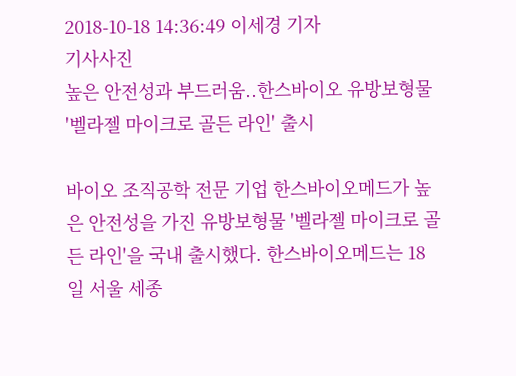2018-10-18 14:36:49 이세경 기자
기사사진
높은 안전성과 부드러움..한스바이오 유방보형물 '벨라젤 마이크로 골든 라인' 출시

바이오 조직공학 전문 기업 한스바이오메드가 높은 안전성을 가진 유방보형물 '벨라젤 마이크로 골든 라인'을 국내 출시했다. 한스바이오메드는 18일 서울 세종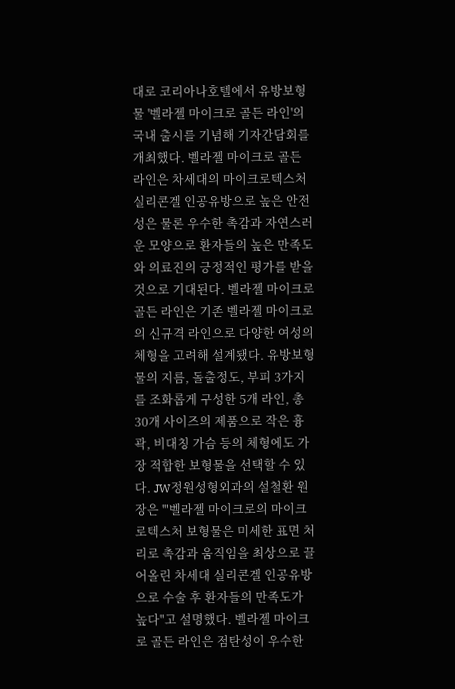대로 코리아나호텔에서 유방보형물 '벨라젤 마이크로 골든 라인'의 국내 출시를 기념해 기자간담회를 개최했다. 벨라젤 마이크로 골든 라인은 차세대의 마이크로텍스처 실리콘겔 인공유방으로 높은 안전성은 물론 우수한 촉감과 자연스러운 모양으로 환자들의 높은 만족도와 의료진의 긍정적인 평가를 받을 것으로 기대된다. 벨라젤 마이크로 골든 라인은 기존 벨라젤 마이크로의 신규격 라인으로 다양한 여성의 체형을 고려해 설계됐다. 유방보형물의 지름, 돌출정도, 부피 3가지를 조화롭게 구성한 5개 라인, 총 30개 사이즈의 제품으로 작은 흉곽, 비대칭 가슴 등의 체형에도 가장 적합한 보형물을 선택할 수 있다. JW정원성형외과의 설철환 원장은 '"벨라젤 마이크로의 마이크로텍스처 보형물은 미세한 표면 처리로 촉감과 움직임을 최상으로 끌어올린 차세대 실리콘겔 인공유방으로 수술 후 환자들의 만족도가 높다"고 설명했다. 벨라젤 마이크로 골든 라인은 점탄성이 우수한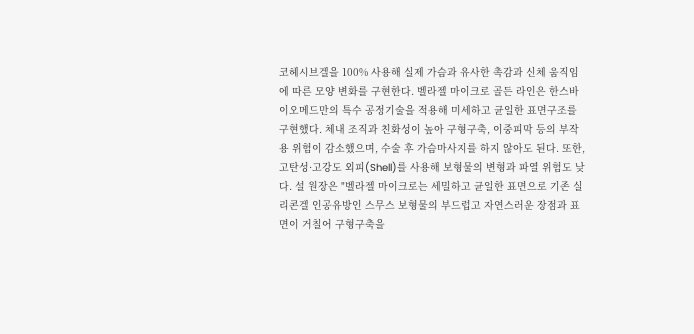코헤시브겔을 100% 사용해 실제 가슴과 유사한 촉감과 신체 움직임에 따른 모양 변화를 구현한다. 벨라젤 마이크로 골든 라인은 한스바이오메드만의 특수 공정기술을 적용해 미세하고 균일한 표면구조를 구현했다. 체내 조직과 친화성이 높아 구형구축, 이중피막 등의 부작용 위험이 감소했으며, 수술 후 가슴마사지를 하지 않아도 된다. 또한, 고탄성·고강도 외피(Shell)를 사용해 보형물의 변형과 파열 위험도 낮다. 설 원장은 "벨라젤 마이크로는 세밀하고 균일한 표면으로 기존 실리콘겔 인공유방인 스무스 보형물의 부드럽고 자연스러운 장점과 표면이 거칠어 구형구축을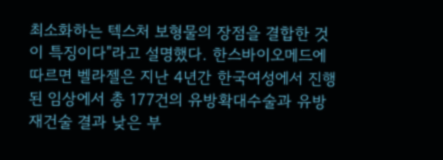최소화하는 텍스처 보형물의 장점을 결합한 것이 특징이다"라고 설명했다. 한스바이오메드에 따르면 벨라젤은 지난 4년간 한국여성에서 진행된 임상에서 총 177건의 유방확대수술과 유방재건술 결과 낮은 부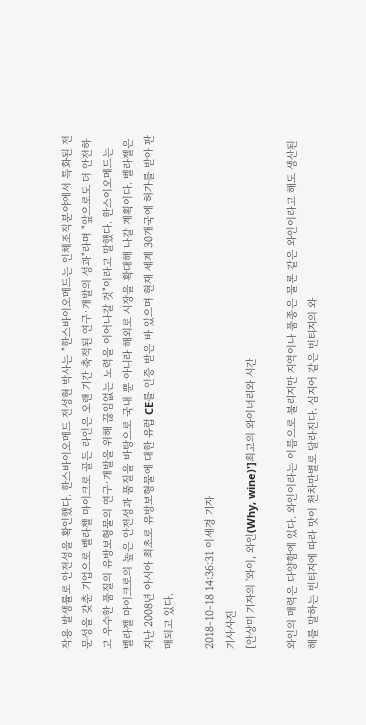작용 발생률로 안전성을 확인했다. 한스바이오메드 전성현 박사는 "한스바이오메드는 인체조직분야에서 특화된 전문성을 갖춘 기업으로 벨라젤 마이크로 골든 라인은 오랜 기간 축적된 연구·개발의 성과"라며 "앞으로도 더 안전하고 우수한 품질의 유방보형물의 연구·개발을 위해 끊임없는 노력을 이어나갈 것"이라고 말했다. 한스이오메드는 벨라젤 마이크로의 높은 안전성과 품질을 바탕으로 국내 뿐 아니라 해외로 시장을 확대해 나갈 계획이다. 벨라젤은 지난 2008년 아시아 최초로 유방보형물에 대한 유럽 CE를 인증 받은 바 있으며 현재 세계 30개국에 허가를 받아 판매되고 있다.

2018-10-18 14:36:31 이세경 기자
기사사진
[안상미 기자의 '와이, 와인(Why, wine)']최고의 와이너리와 시간

와인의 매력은 다양함에 있다. 와인이라는 이름으로 불리지만 지역이나 품종은 물론 같은 와인이라고 해도 생산된 해를 말하는 빈티지에 따라 맛이 천차만별로 달라진다. 심지어 같은 빈티지의 와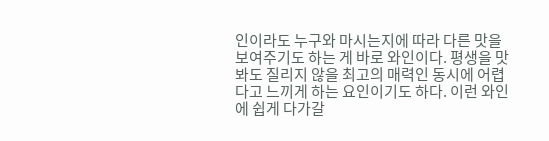인이라도 누구와 마시는지에 따라 다른 맛을 보여주기도 하는 게 바로 와인이다. 평생을 맛봐도 질리지 않을 최고의 매력인 동시에 어렵다고 느끼게 하는 요인이기도 하다. 이런 와인에 쉽게 다가갈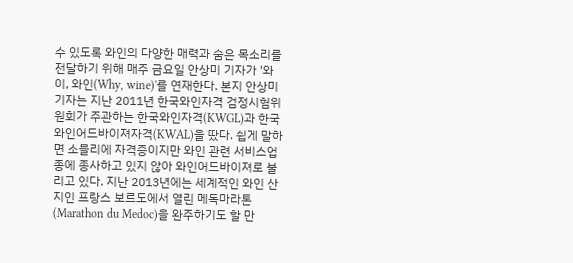수 있도록 와인의 다양한 매력과 숨은 목소리를 전달하기 위해 매주 금요일 안상미 기자가 '와이, 와인(Why, wine)'를 연재한다. 본지 안상미 기자는 지난 2011년 한국와인자격 검정시험위원회가 주관하는 한국와인자격(KWGL)과 한국와인어드바이져자격(KWAL)을 땄다. 쉽게 말하면 소믈리에 자격증이지만 와인 관련 서비스업종에 종사하고 있지 않아 와인어드바이져로 불리고 있다. 지난 2013년에는 세계적인 와인 산지인 프랑스 보르도에서 열린 메독마라톤(Marathon du Medoc)을 완주하기도 할 만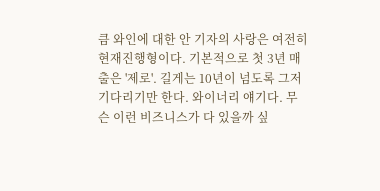큼 와인에 대한 안 기자의 사랑은 여전히 현재진행형이다. 기본적으로 첫 3년 매출은 '제로'. 길게는 10년이 넘도록 그저 기다리기만 한다. 와이너리 얘기다. 무슨 이런 비즈니스가 다 있을까 싶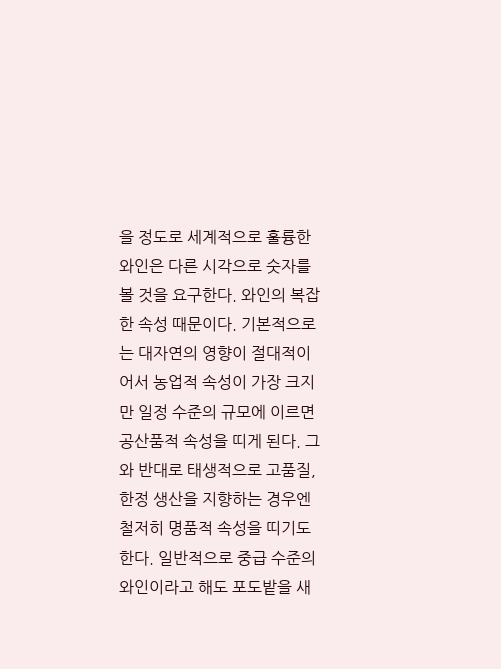을 정도로 세계적으로 훌륭한 와인은 다른 시각으로 숫자를 볼 것을 요구한다. 와인의 복잡한 속성 때문이다. 기본적으로는 대자연의 영향이 절대적이어서 농업적 속성이 가장 크지만 일정 수준의 규모에 이르면 공산품적 속성을 띠게 된다. 그와 반대로 태생적으로 고품질, 한정 생산을 지향하는 경우엔 철저히 명품적 속성을 띠기도 한다. 일반적으로 중급 수준의 와인이라고 해도 포도밭을 새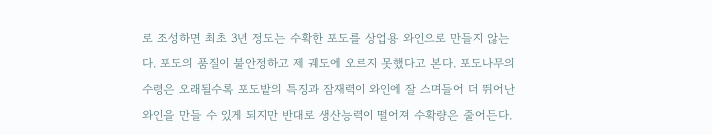로 조성하면 최초 3년 정도는 수확한 포도를 상업용 와인으로 만들지 않는다. 포도의 품질이 불안정하고 제 궤도에 오르지 못했다고 본다. 포도나무의 수령은 오래될수록 포도밭의 특징과 잠재력이 와인에 잘 스며들어 더 뛰어난 와인을 만들 수 있게 되지만 반대로 생산능력이 떨어져 수확량은 줄어든다.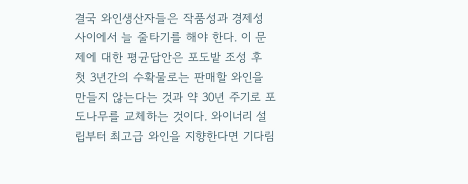결국 와인생산자들은 작품성과 경제성 사이에서 늘 줄타기를 해야 한다. 이 문제에 대한 평균답안은 포도밭 조성 후 첫 3년간의 수확물로는 판매할 와인을 만들지 않는다는 것과 약 30년 주기로 포도나무를 교체하는 것이다. 와이너리 설립부터 최고급 와인을 지향한다면 기다림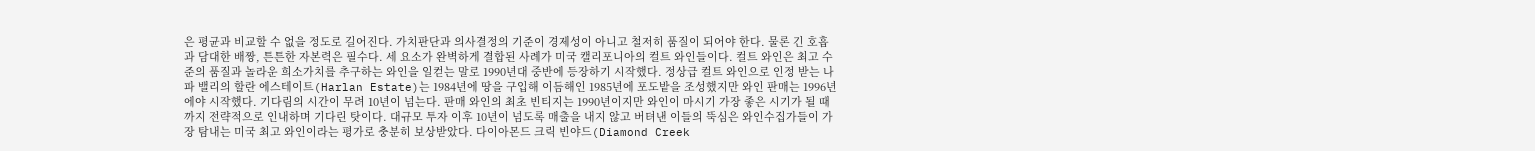은 평균과 비교할 수 없을 정도로 길어진다. 가치판단과 의사결정의 기준이 경제성이 아니고 철저히 품질이 되어야 한다. 물론 긴 호흡과 담대한 배짱, 튼튼한 자본력은 필수다. 세 요소가 완벽하게 결합된 사례가 미국 캘리포니아의 컬트 와인들이다. 컬트 와인은 최고 수준의 품질과 놀라운 희소가치를 추구하는 와인을 일컫는 말로 1990년대 중반에 등장하기 시작했다. 정상급 컬트 와인으로 인정 받는 나파 밸리의 할란 에스테이트(Harlan Estate)는 1984년에 땅을 구입해 이듬해인 1985년에 포도밭을 조성했지만 와인 판매는 1996년에야 시작했다. 기다림의 시간이 무려 10년이 넘는다. 판매 와인의 최초 빈티지는 1990년이지만 와인이 마시기 가장 좋은 시기가 될 때까지 전략적으로 인내하며 기다린 탓이다. 대규모 투자 이후 10년이 넘도록 매출을 내지 않고 버텨낸 이들의 뚝심은 와인수집가들이 가장 탐내는 미국 최고 와인이라는 평가로 충분히 보상받았다. 다이아몬드 크릭 빈야드(Diamond Creek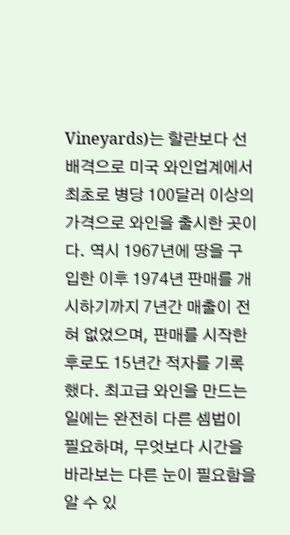Vineyards)는 할란보다 선배격으로 미국 와인업계에서 최초로 병당 100달러 이상의 가격으로 와인을 출시한 곳이다. 역시 1967년에 땅을 구입한 이후 1974년 판매를 개시하기까지 7년간 매출이 전혀 없었으며, 판매를 시작한 후로도 15년간 적자를 기록했다. 최고급 와인을 만드는 일에는 완전히 다른 셈법이 필요하며, 무엇보다 시간을 바라보는 다른 눈이 필요함을 알 수 있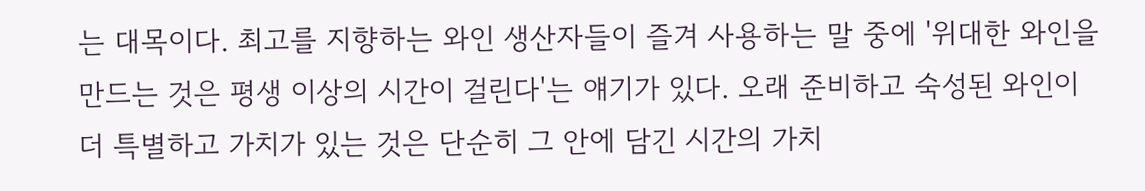는 대목이다. 최고를 지향하는 와인 생산자들이 즐겨 사용하는 말 중에 '위대한 와인을 만드는 것은 평생 이상의 시간이 걸린다'는 얘기가 있다. 오래 준비하고 숙성된 와인이 더 특별하고 가치가 있는 것은 단순히 그 안에 담긴 시간의 가치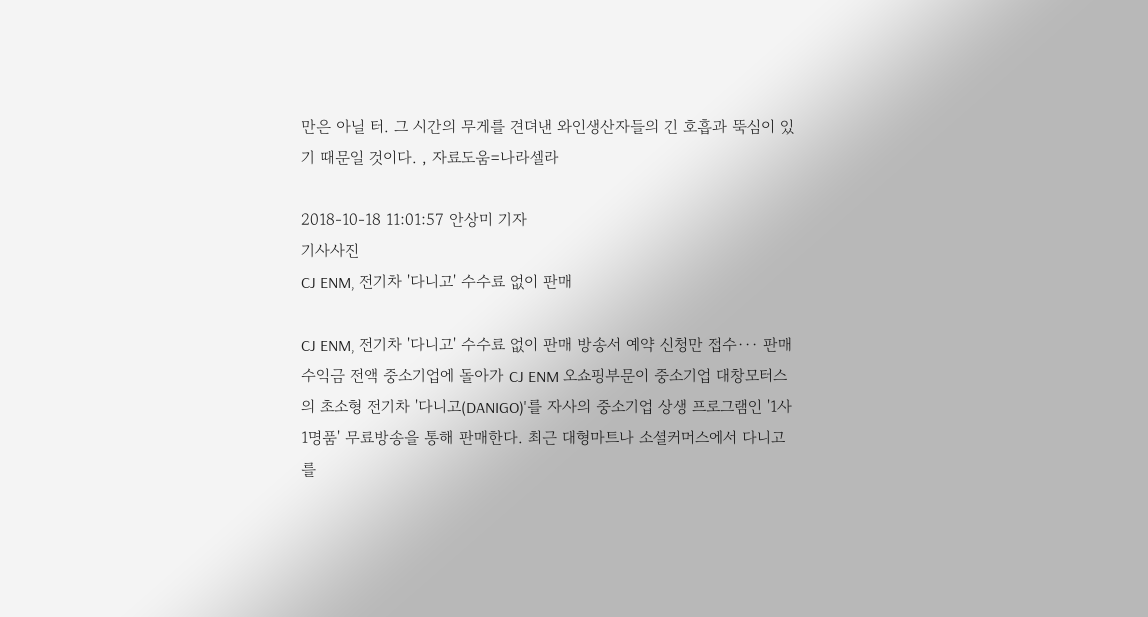만은 아닐 터. 그 시간의 무게를 견뎌낸 와인생산자들의 긴 호흡과 뚝심이 있기 때문일 것이다. , 자료도움=나라셀라

2018-10-18 11:01:57 안상미 기자
기사사진
CJ ENM, 전기차 '다니고' 수수료 없이 판매

CJ ENM, 전기차 '다니고' 수수료 없이 판매 방송서 예약 신청만 접수··· 판매수익금 전액 중소기업에 돌아가 CJ ENM 오쇼핑부문이 중소기업 대창모터스의 초소형 전기차 '다니고(DANIGO)'를 자사의 중소기업 상생 프로그램인 '1사1명품' 무료방송을 통해 판매한다. 최근 대형마트나 소셜커머스에서 다니고를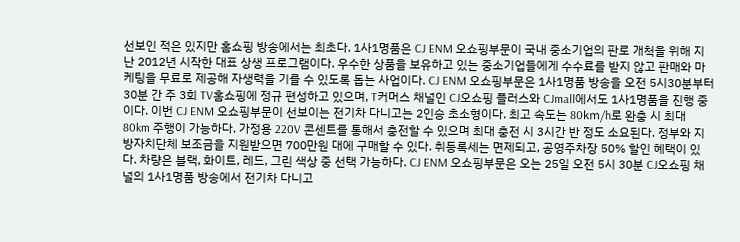선보인 적은 있지만 홈쇼핑 방송에서는 최초다. 1사1명품은 CJ ENM 오쇼핑부문이 국내 중소기업의 판로 개척을 위해 지난 2012년 시작한 대표 상생 프로그램이다. 우수한 상품을 보유하고 있는 중소기업들에게 수수료를 받지 않고 판매와 마케팅을 무료로 제공해 자생력을 기를 수 있도록 돕는 사업이다. CJ ENM 오쇼핑부문은 1사1명품 방송을 오전 5시30분부터 30분 간 주 3회 TV홈쇼핑에 정규 편성하고 있으며, T커머스 채널인 CJ오쇼핑 플러스와 CJmall에서도 1사1명품을 진행 중이다. 이번 CJ ENM 오쇼핑부문이 선보이는 전기차 다니고는 2인승 초소형이다. 최고 속도는 80㎞/h로 완충 시 최대 80km 주행이 가능하다. 가정용 220V 콘센트를 통해서 충전할 수 있으며 최대 충전 시 3시간 반 정도 소요된다. 정부와 지방자치단체 보조금을 지원받으면 700만원 대에 구매할 수 있다. 취등록세는 면제되고, 공영주차장 50% 할인 혜택이 있다. 차량은 블랙, 화이트, 레드, 그린 색상 중 선택 가능하다. CJ ENM 오쇼핑부문은 오는 25일 오전 5시 30분 CJ오쇼핑 채널의 1사1명품 방송에서 전기차 다니고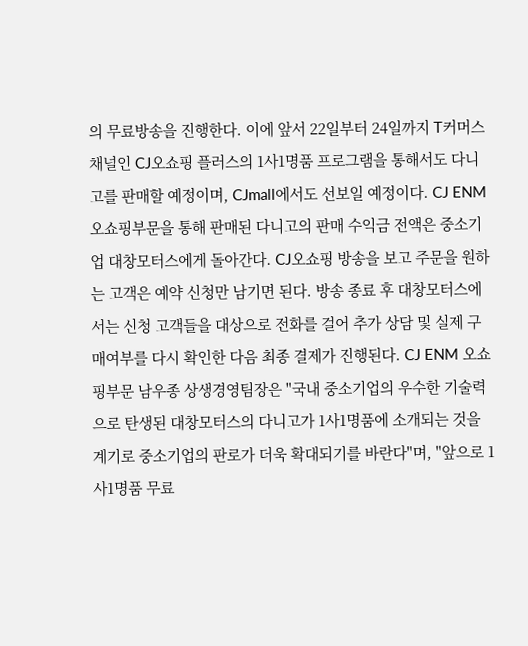의 무료방송을 진행한다. 이에 앞서 22일부터 24일까지 T커머스 채널인 CJ오쇼핑 플러스의 1사1명품 프로그램을 통해서도 다니고를 판매할 예정이며, CJmall에서도 선보일 예정이다. CJ ENM 오쇼핑부문을 통해 판매된 다니고의 판매 수익금 전액은 중소기업 대창모터스에게 돌아간다. CJ오쇼핑 방송을 보고 주문을 원하는 고객은 예약 신청만 남기면 된다. 방송 종료 후 대창모터스에서는 신청 고객들을 대상으로 전화를 걸어 추가 상담 및 실제 구매여부를 다시 확인한 다음 최종 결제가 진행된다. CJ ENM 오쇼핑부문 남우종 상생경영팀장은 "국내 중소기업의 우수한 기술력으로 탄생된 대창모터스의 다니고가 1사1명품에 소개되는 것을 계기로 중소기업의 판로가 더욱 확대되기를 바란다"며, "앞으로 1사1명품 무료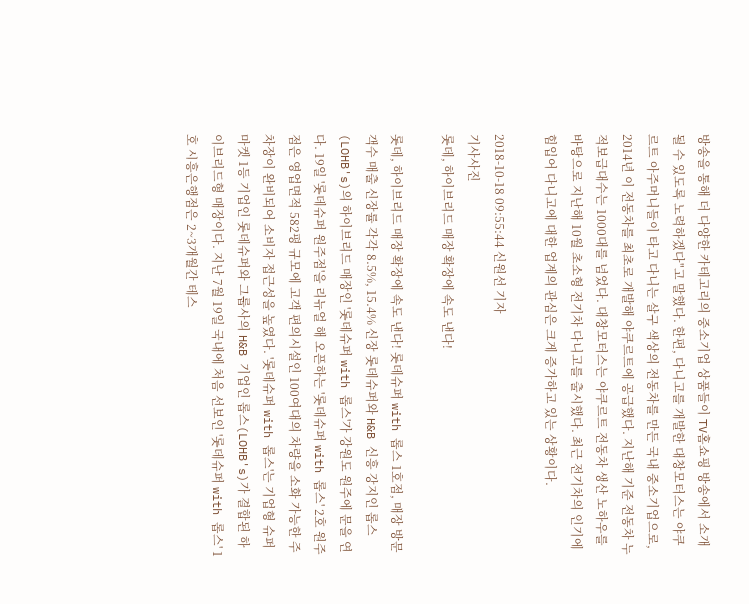방송을 통해 더 다양한 카테고리의 중소기업 상품들이 TV홈쇼핑 방송에서 소개될 수 있도록 노력하겠다"고 말했다. 한편, 다니고를 개발한 대창모터스는 야쿠르트 아주머니들이 타고 다니는 살구 색상의 전동차를 만든 국내 중소기업으로, 2014년 이 전동차를 최초로 개발해 야쿠르트에 공급했다. 지난해 기준 전동차 누적보급대수는 1000대를 넘었다. 대창모터스는 야쿠르트 전동차 생산 노하우를 바탕으로 지난해 10월 초소형 전기차 다니고를 출시했다. 최근 전기차의 인기에 힘입어 다니고에 대한 업계의 관심은 크게 증가하고 있는 상황이다.

2018-10-18 09:55:44 신원선 기자
기사사진
롯데, 하이브리드 매장 확장에 속도 낸다!

롯데, 하이브리드 매장 확장에 속도 낸다! 롯데슈퍼 with 롭스 1호점, 매장 방문객수 매출 신장률 각각 8.5%, 15.4% 신장 롯데슈퍼와 H&B 신흥 강지인 롭스(LOHB's)의 하이브리드 매장인 '롯데슈퍼 with 롭스'가 강원도 원주에 문을 연다. 19일 '롯데슈퍼 원주점'을 리뉴얼 해 오픈하는 '롯데슈퍼 with 롭스' 2호 원주점은 영업면적 582평 규모에 고객 편의시설인 100여대의 차량을 소화 가능한 주차장이 완비되어 소비자 접근성을 높였다. '롯데슈퍼 with 롭스'는 기업형 슈퍼마켓 1등 기업인 롯데슈퍼와 그룹사의 H&B 기업인 롭스(LOHB's)가 결합된 하이브리드형 매장이다. 지난 7월 19일 국내에 처음 선보인 '롯데슈퍼 with 롭스' 1호 시흥은행점은 2~3개월간 테스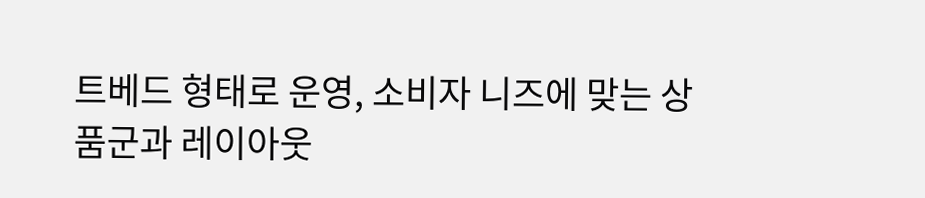트베드 형태로 운영, 소비자 니즈에 맞는 상품군과 레이아웃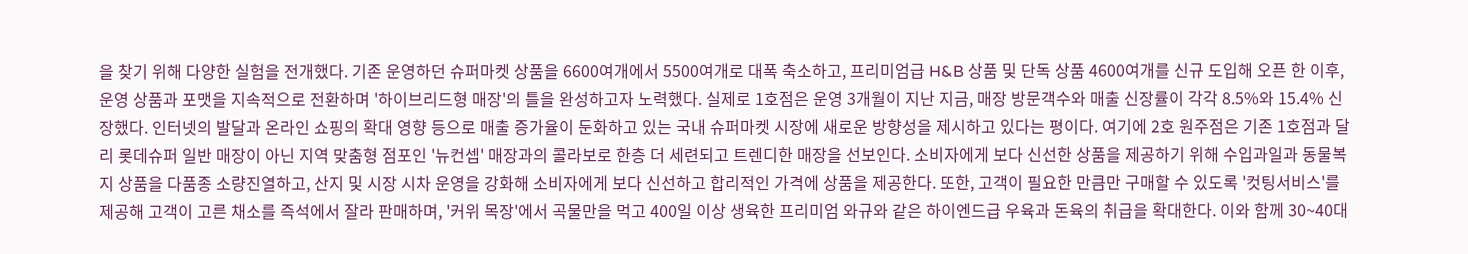을 찾기 위해 다양한 실험을 전개했다. 기존 운영하던 슈퍼마켓 상품을 6600여개에서 5500여개로 대폭 축소하고, 프리미엄급 H&B 상품 및 단독 상품 4600여개를 신규 도입해 오픈 한 이후, 운영 상품과 포맷을 지속적으로 전환하며 '하이브리드형 매장'의 틀을 완성하고자 노력했다. 실제로 1호점은 운영 3개월이 지난 지금, 매장 방문객수와 매출 신장률이 각각 8.5%와 15.4% 신장했다. 인터넷의 발달과 온라인 쇼핑의 확대 영향 등으로 매출 증가율이 둔화하고 있는 국내 슈퍼마켓 시장에 새로운 방향성을 제시하고 있다는 평이다. 여기에 2호 원주점은 기존 1호점과 달리 롯데슈퍼 일반 매장이 아닌 지역 맞춤형 점포인 '뉴컨셉' 매장과의 콜라보로 한층 더 세련되고 트렌디한 매장을 선보인다. 소비자에게 보다 신선한 상품을 제공하기 위해 수입과일과 동물복지 상품을 다품종 소량진열하고, 산지 및 시장 시차 운영을 강화해 소비자에게 보다 신선하고 합리적인 가격에 상품을 제공한다. 또한, 고객이 필요한 만큼만 구매할 수 있도록 '컷팅서비스'를 제공해 고객이 고른 채소를 즉석에서 잘라 판매하며, '커위 목장'에서 곡물만을 먹고 400일 이상 생육한 프리미엄 와규와 같은 하이엔드급 우육과 돈육의 취급을 확대한다. 이와 함께 30~40대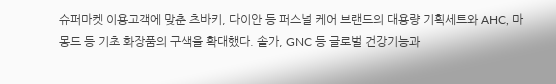슈퍼마켓 이용고객에 맞춘 츠바키, 다이안 등 퍼스널 케어 브랜드의 대용량 기획세트와 AHC, 마몽드 등 기초 화장품의 구색을 확대했다. 솔가, GNC 등 글로벌 건강기능과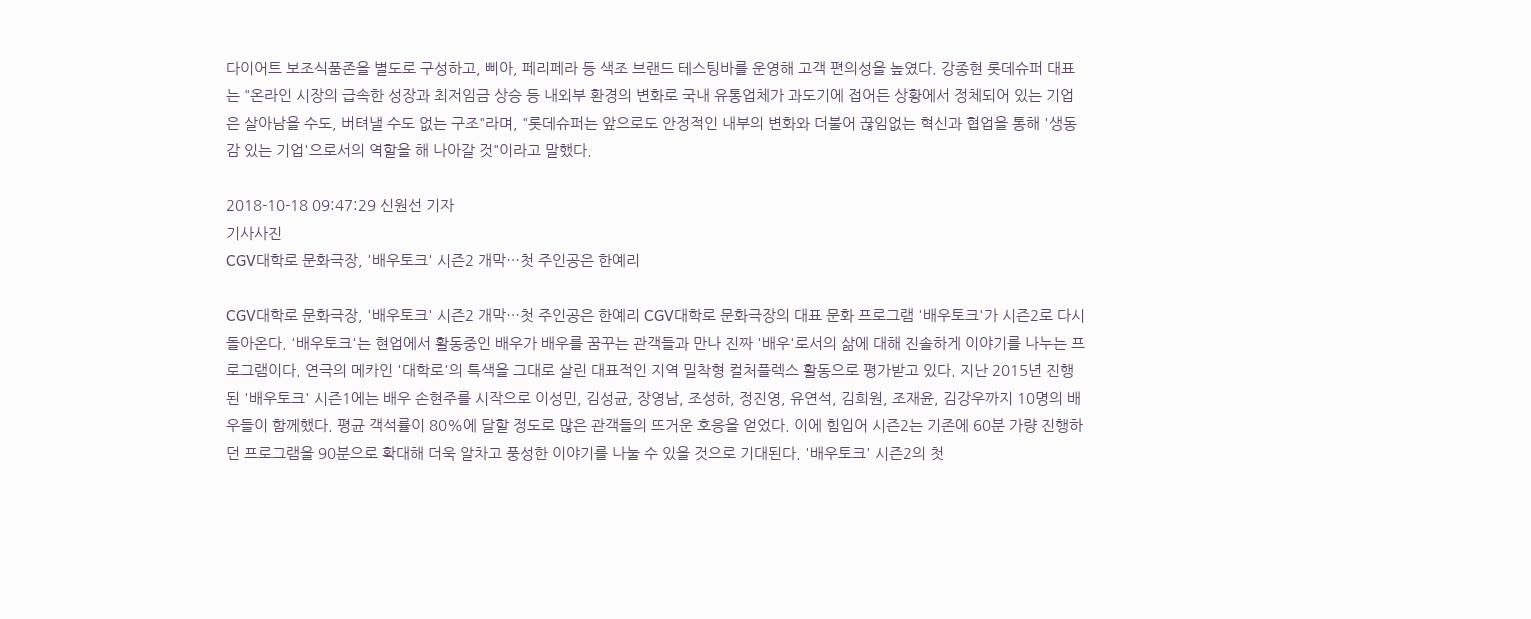다이어트 보조식품존을 별도로 구성하고, 삐아, 페리페라 등 색조 브랜드 테스팅바를 운영해 고객 편의성을 높였다. 강종현 롯데슈퍼 대표는 "온라인 시장의 급속한 성장과 최저임금 상승 등 내외부 환경의 변화로 국내 유통업체가 과도기에 접어든 상황에서 정체되어 있는 기업은 살아남을 수도, 버텨낼 수도 없는 구조"라며, "롯데슈퍼는 앞으로도 안정적인 내부의 변화와 더불어 끊임없는 혁신과 협업을 통해 '생동감 있는 기업'으로서의 역할을 해 나아갈 것"이라고 말했다.

2018-10-18 09:47:29 신원선 기자
기사사진
CGV대학로 문화극장, '배우토크' 시즌2 개막…첫 주인공은 한예리

CGV대학로 문화극장, '배우토크' 시즌2 개막…첫 주인공은 한예리 CGV대학로 문화극장의 대표 문화 프로그램 '배우토크'가 시즌2로 다시 돌아온다. '배우토크'는 현업에서 활동중인 배우가 배우를 꿈꾸는 관객들과 만나 진짜 '배우'로서의 삶에 대해 진솔하게 이야기를 나누는 프로그램이다. 연극의 메카인 '대학로'의 특색을 그대로 살린 대표적인 지역 밀착형 컬처플렉스 활동으로 평가받고 있다. 지난 2015년 진행된 '배우토크' 시즌1에는 배우 손현주를 시작으로 이성민, 김성균, 장영남, 조성하, 정진영, 유연석, 김희원, 조재윤, 김강우까지 10명의 배우들이 함께했다. 평균 객석률이 80%에 달할 정도로 많은 관객들의 뜨거운 호응을 얻었다. 이에 힘입어 시즌2는 기존에 60분 가량 진행하던 프로그램을 90분으로 확대해 더욱 알차고 풍성한 이야기를 나눌 수 있을 것으로 기대된다. '배우토크' 시즌2의 첫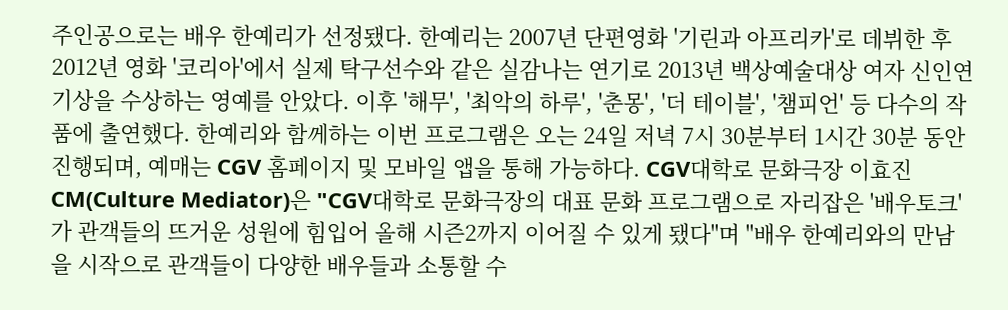주인공으로는 배우 한예리가 선정됐다. 한예리는 2007년 단편영화 '기린과 아프리카'로 데뷔한 후 2012년 영화 '코리아'에서 실제 탁구선수와 같은 실감나는 연기로 2013년 백상예술대상 여자 신인연기상을 수상하는 영예를 안았다. 이후 '해무', '최악의 하루', '춘몽', '더 테이블', '챔피언' 등 다수의 작품에 출연했다. 한예리와 함께하는 이번 프로그램은 오는 24일 저녁 7시 30분부터 1시간 30분 동안 진행되며, 예매는 CGV 홈페이지 및 모바일 앱을 통해 가능하다. CGV대학로 문화극장 이효진 CM(Culture Mediator)은 "CGV대학로 문화극장의 대표 문화 프로그램으로 자리잡은 '배우토크'가 관객들의 뜨거운 성원에 힘입어 올해 시즌2까지 이어질 수 있게 됐다"며 "배우 한예리와의 만남을 시작으로 관객들이 다양한 배우들과 소통할 수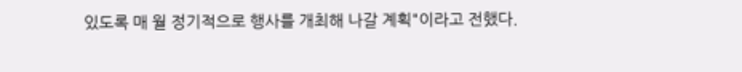있도록 매 월 정기적으로 행사를 개최해 나갈 계획"이라고 전했다.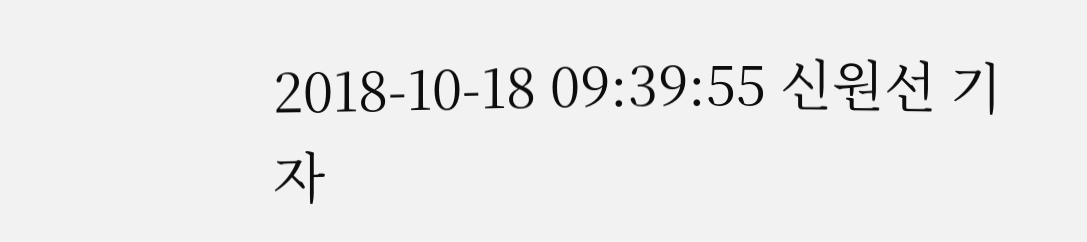2018-10-18 09:39:55 신원선 기자